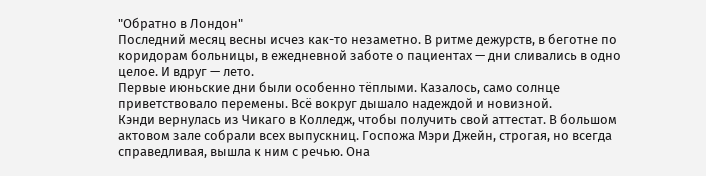"Обратно в Лондон"
Последний месяц весны исчез как-то незаметно. В ритме дежурств, в беготне по коридорам больницы, в ежедневной заботе о пациентах — дни сливались в одно целое. И вдруг — лето.
Первые июньские дни были особенно тёплыми. Казалось, само солнце приветствовало перемены. Всё вокруг дышало надеждой и новизной.
Кэнди вернулась из Чикаго в Колледж, чтобы получить свой аттестат. В большом актовом зале собрали всех выпускниц. Госпожа Мэри Джейн, строгая, но всегда справедливая, вышла к ним с речью. Она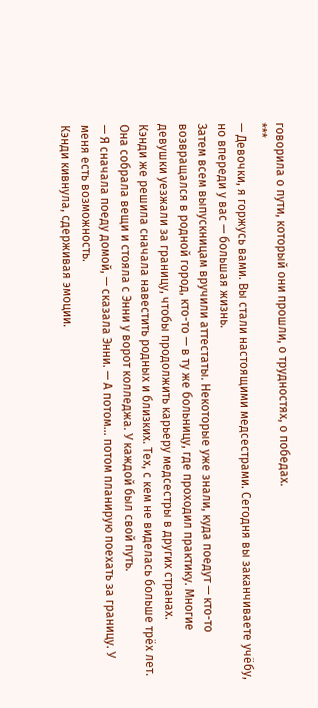говорила о пути, который они прошли, о трудностях, о победах.
***
— Девочки, я горжусь вами. Вы стали настоящими медсестрами. Сегодня вы заканчиваете учёбу, но впереди у вас — большая жизнь.
Затем всем выпускницам вручили аттестаты. Некоторые уже знали, куда поедут — кто-то возвращался в родной город, кто-то — в ту же больницу, где проходил практику. Многие девушки уезжали за границу, чтобы продолжить карьеру медсестры в других странах.
Кэнди же решила сначала навестить родных и близких. Тех, с кем не виделась больше трёх лет.
Она собрала вещи и стояла с Энни у ворот колледжа. У каждой был свой путь.
— Я сначала поеду домой, — сказала Энни. — А потом… потом планирую поехать за границу. У меня есть возможность.
Кэнди кивнула, сдерживая эмоции.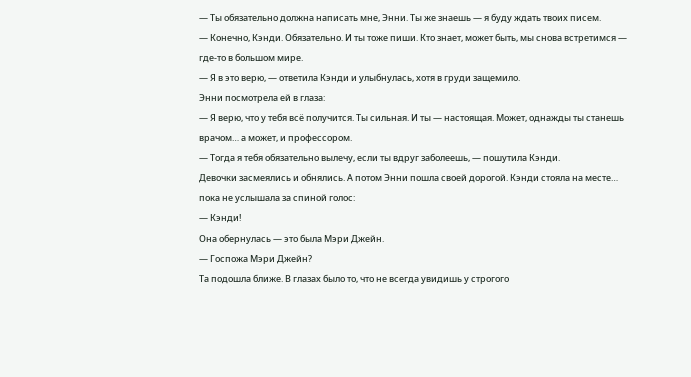— Ты обязательно должна написать мне, Энни. Ты же знаешь — я буду ждать твоих писем.
— Конечно, Кэнди. Обязательно. И ты тоже пиши. Кто знает, может быть, мы снова встретимся — где-то в большом мире.
— Я в это верю, — ответила Кэнди и улыбнулась, хотя в груди защемило.
Энни посмотрела ей в глаза:
— Я верю, что у тебя всё получится. Ты сильная. И ты — настоящая. Может, однажды ты станешь врачом… а может, и профессором.
— Тогда я тебя обязательно вылечу, если ты вдруг заболеешь, — пошутила Кэнди.
Девочки засмеялись и обнялись. А потом Энни пошла своей дорогой. Кэнди стояла на месте… пока не услышала за спиной голос:
— Кэнди!
Она обернулась — это была Мэри Джейн.
— Госпожа Мэри Джейн?
Та подошла ближе. В глазах было то, что не всегда увидишь у строгого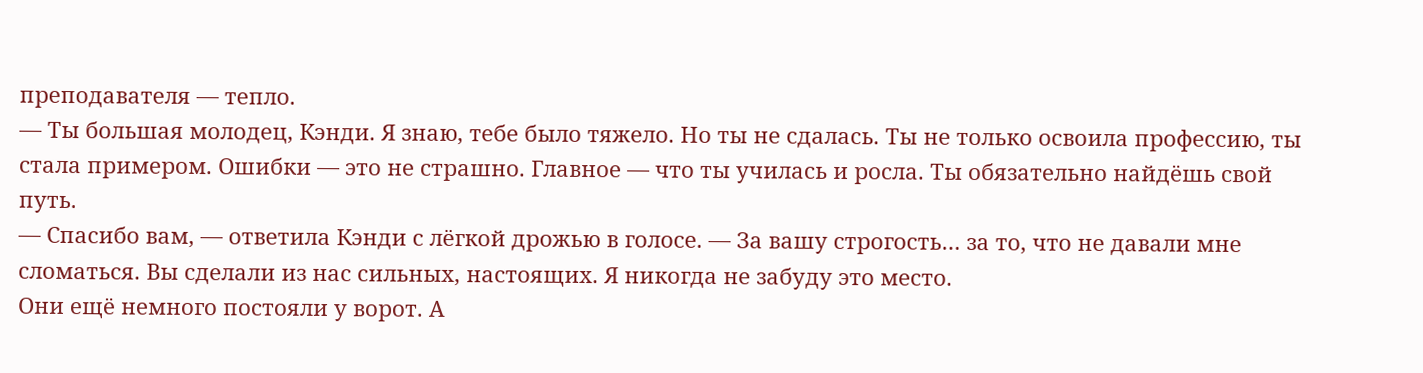преподавателя — тепло.
— Ты большая молодец, Кэнди. Я знаю, тебе было тяжело. Но ты не сдалась. Ты не только освоила профессию, ты стала примером. Ошибки — это не страшно. Главное — что ты училась и росла. Ты обязательно найдёшь свой путь.
— Спасибо вам, — ответила Кэнди с лёгкой дрожью в голосе. — За вашу строгость… за то, что не давали мне сломаться. Вы сделали из нас сильных, настоящих. Я никогда не забуду это место.
Они ещё немного постояли у ворот. А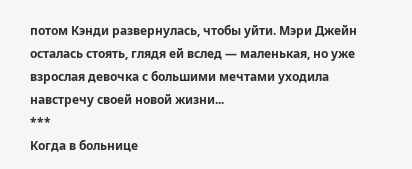потом Кэнди развернулась, чтобы уйти. Мэри Джейн осталась стоять, глядя ей вслед — маленькая, но уже взрослая девочка с большими мечтами уходила навстречу своей новой жизни...
***
Когда в больнице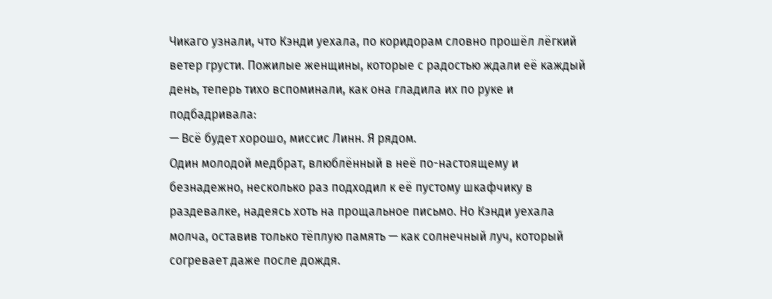Чикаго узнали, что Кэнди уехала, по коридорам словно прошёл лёгкий ветер грусти. Пожилые женщины, которые с радостью ждали её каждый день, теперь тихо вспоминали, как она гладила их по руке и подбадривала:
— Всё будет хорошо, миссис Линн. Я рядом.
Один молодой медбрат, влюблённый в неё по-настоящему и безнадежно, несколько раз подходил к её пустому шкафчику в раздевалке, надеясь хоть на прощальное письмо. Но Кэнди уехала молча, оставив только тёплую память — как солнечный луч, который согревает даже после дождя.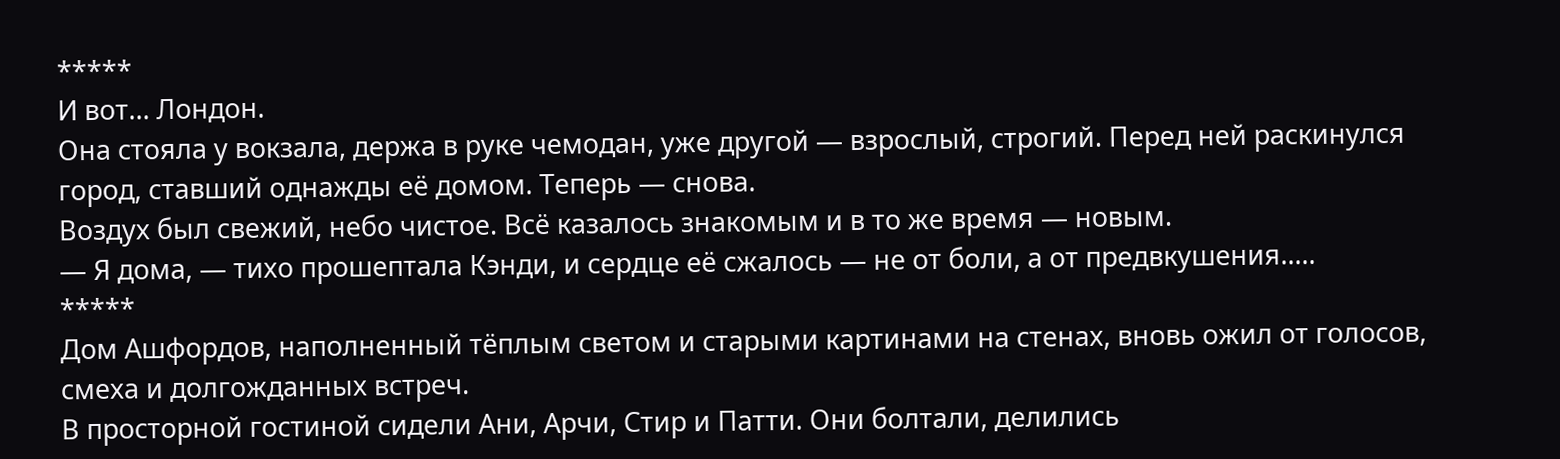*****
И вот… Лондон.
Она стояла у вокзала, держа в руке чемодан, уже другой — взрослый, строгий. Перед ней раскинулся город, ставший однажды её домом. Теперь — снова.
Воздух был свежий, небо чистое. Всё казалось знакомым и в то же время — новым.
— Я дома, — тихо прошептала Кэнди, и сердце её сжалось — не от боли, а от предвкушения.....
*****
Дом Ашфордов, наполненный тёплым светом и старыми картинами на стенах, вновь ожил от голосов, смеха и долгожданных встреч.
В просторной гостиной сидели Ани, Арчи, Стир и Патти. Они болтали, делились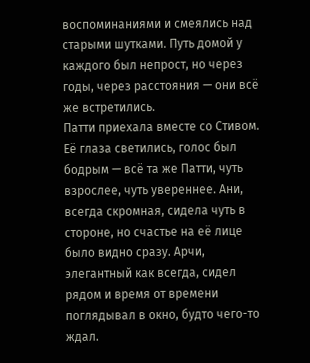воспоминаниями и смеялись над старыми шутками. Путь домой у каждого был непрост, но через годы, через расстояния — они всё же встретились.
Патти приехала вместе со Стивом. Её глаза светились, голос был бодрым — всё та же Патти, чуть взрослее, чуть увереннее. Ани, всегда скромная, сидела чуть в стороне, но счастье на её лице было видно сразу. Арчи, элегантный как всегда, сидел рядом и время от времени поглядывал в окно, будто чего-то ждал.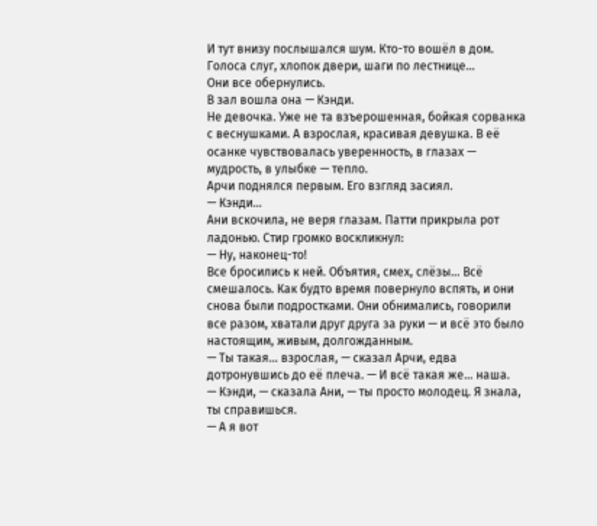И тут внизу послышался шум. Кто-то вошёл в дом. Голоса слуг, хлопок двери, шаги по лестнице…
Они все обернулись.
В зал вошла она — Кэнди.
Не девочка. Уже не та взъерошенная, бойкая сорванка с веснушками. А взрослая, красивая девушка. В её осанке чувствовалась уверенность, в глазах — мудрость, в улыбке — тепло.
Арчи поднялся первым. Его взгляд засиял.
— Кэнди…
Ани вскочила, не веря глазам. Патти прикрыла рот ладонью. Стир громко воскликнул:
— Ну, наконец-то!
Все бросились к ней. Объятия, смех, слёзы… Всё смешалось. Как будто время повернуло вспять, и они снова были подростками. Они обнимались, говорили все разом, хватали друг друга за руки — и всё это было настоящим, живым, долгожданным.
— Ты такая… взрослая, — сказал Арчи, едва дотронувшись до её плеча. — И всё такая же… наша.
— Кэнди, — сказала Ани, — ты просто молодец. Я знала, ты справишься.
— А я вот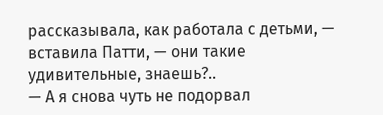рассказывала, как работала с детьми, — вставила Патти, — они такие удивительные, знаешь?..
— А я снова чуть не подорвал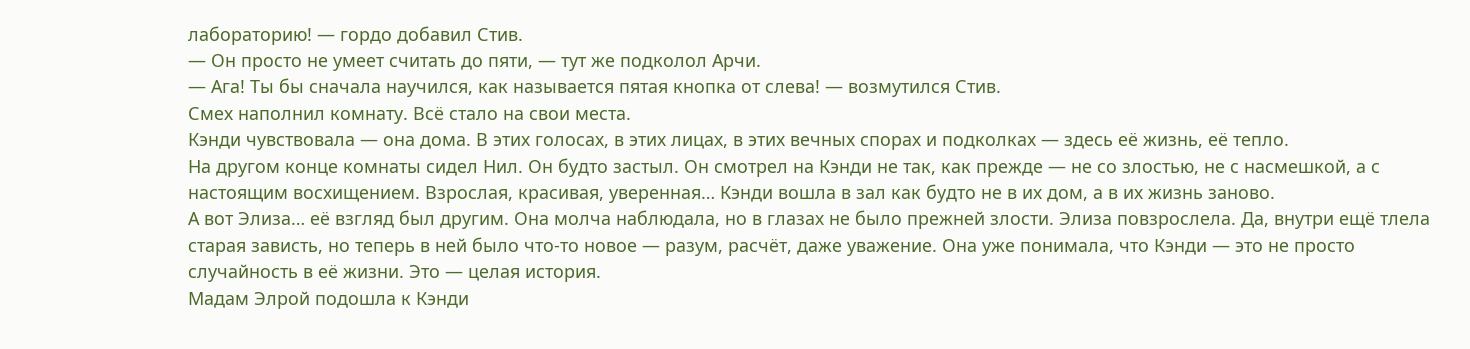лабораторию! — гордо добавил Стив.
— Он просто не умеет считать до пяти, — тут же подколол Арчи.
— Ага! Ты бы сначала научился, как называется пятая кнопка от слева! — возмутился Стив.
Смех наполнил комнату. Всё стало на свои места.
Кэнди чувствовала — она дома. В этих голосах, в этих лицах, в этих вечных спорах и подколках — здесь её жизнь, её тепло.
На другом конце комнаты сидел Нил. Он будто застыл. Он смотрел на Кэнди не так, как прежде — не со злостью, не с насмешкой, а с настоящим восхищением. Взрослая, красивая, уверенная… Кэнди вошла в зал как будто не в их дом, а в их жизнь заново.
А вот Элиза… её взгляд был другим. Она молча наблюдала, но в глазах не было прежней злости. Элиза повзрослела. Да, внутри ещё тлела старая зависть, но теперь в ней было что-то новое — разум, расчёт, даже уважение. Она уже понимала, что Кэнди — это не просто случайность в её жизни. Это — целая история.
Мадам Элрой подошла к Кэнди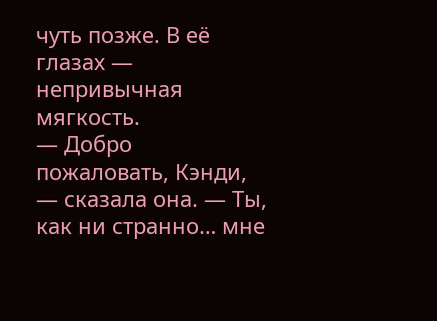чуть позже. В её глазах — непривычная мягкость.
— Добро пожаловать, Кэнди, — сказала она. — Ты, как ни странно… мне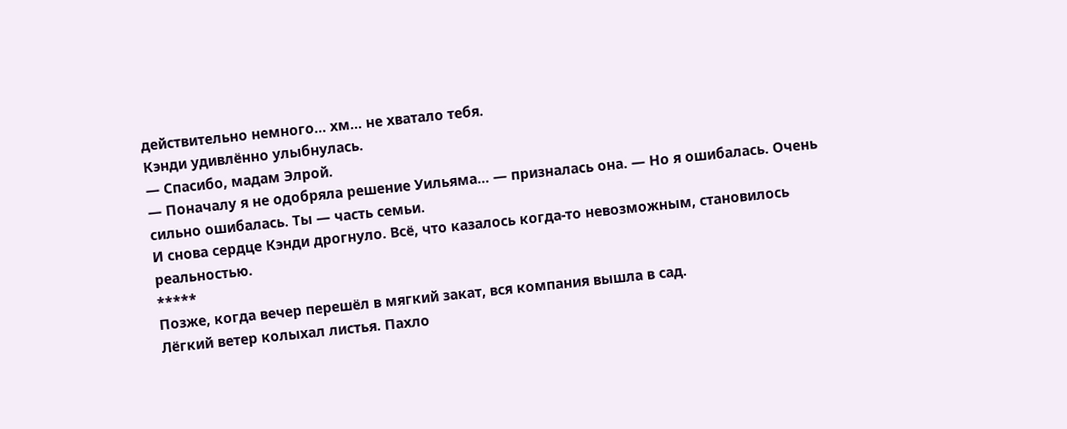действительно немного… хм… не хватало тебя.
Кэнди удивлённо улыбнулась.
— Спасибо, мадам Элрой.
— Поначалу я не одобряла решение Уильяма… — призналась она. — Но я ошибалась. Очень сильно ошибалась. Ты — часть семьи.
И снова сердце Кэнди дрогнуло. Всё, что казалось когда-то невозможным, становилось реальностью.
*****
Позже, когда вечер перешёл в мягкий закат, вся компания вышла в сад.
Лёгкий ветер колыхал листья. Пахло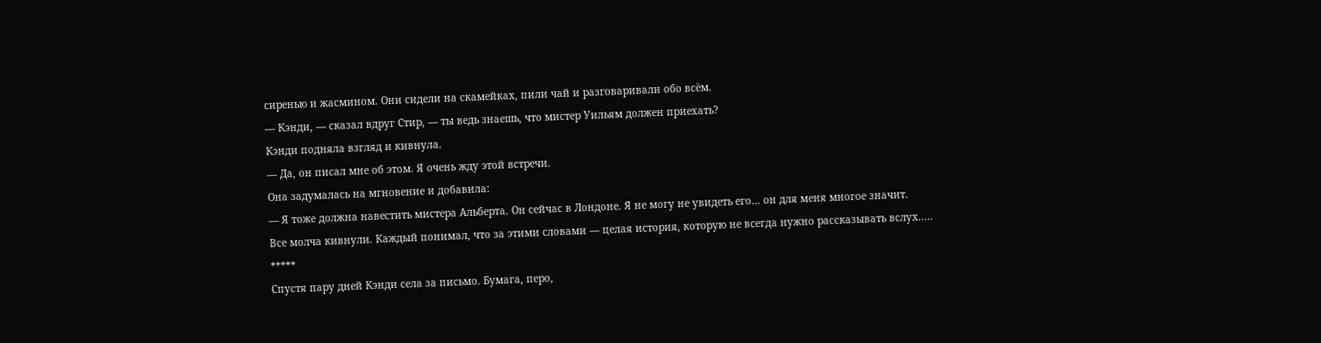сиренью и жасмином. Они сидели на скамейках, пили чай и разговаривали обо всём.
— Кэнди, — сказал вдруг Стир, — ты ведь знаешь, что мистер Уильям должен приехать?
Кэнди подняла взгляд и кивнула.
— Да, он писал мне об этом. Я очень жду этой встречи.
Она задумалась на мгновение и добавила:
— Я тоже должна навестить мистера Альберта. Он сейчас в Лондоне. Я не могу не увидеть его… он для меня многое значит.
Все молча кивнули. Каждый понимал, что за этими словами — целая история, которую не всегда нужно рассказывать вслух.....
*****
Спустя пару дней Кэнди села за письмо. Бумага, перо,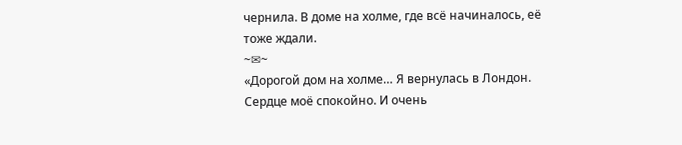чернила. В доме на холме, где всё начиналось, её тоже ждали.
~✉~
«Дорогой дом на холме… Я вернулась в Лондон. Сердце моё спокойно. И очень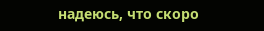надеюсь, что скоро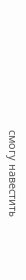смогу навестить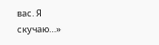вас. Я скучаю…»